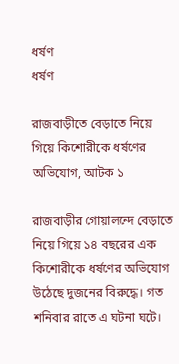ধর্ষণ
ধর্ষণ

রাজবাড়ীতে বেড়াতে নিয়ে গিয়ে কিশোরীকে ধর্ষণের অভিযোগ, আটক ১

রাজবাড়ীর গোয়ালন্দে বেড়াতে নিয়ে গিয়ে ১৪ বছরের এক কিশোরীকে ধর্ষণের অভিযোগ উঠেছে দুজনের বিরুদ্ধে। গত শনিবার রাতে এ ঘটনা ঘটে।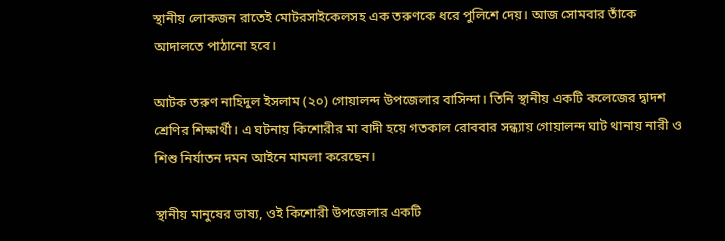স্থানীয় লোকজন রাতেই মোটরসাইকেলসহ এক তরুণকে ধরে পুলিশে দেয়। আজ সোমবার তাঁকে আদালতে পাঠানো হবে।

আটক তরুণ নাহিদুল ইসলাম (২০) গোয়ালন্দ উপজেলার বাসিন্দা। তিনি স্থানীয় একটি কলেজের দ্বাদশ শ্রেণির শিক্ষার্থী। এ ঘটনায় কিশোরীর মা বাদী হয়ে গতকাল রোববার সন্ধ্যায় গোয়ালন্দ ঘাট থানায় নারী ও শিশু নির্যাতন দমন আইনে মামলা করেছেন।

স্থানীয় মানুষের ভাষ্য, ওই কিশোরী উপজেলার একটি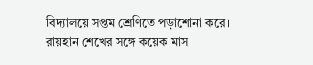বিদ্যালয়ে সপ্তম শ্রেণিতে পড়াশোনা করে। রায়হান শেখের সঙ্গে কয়েক মাস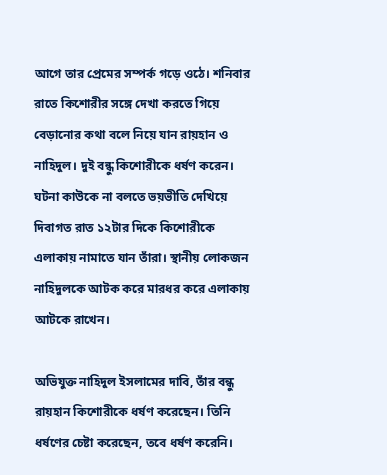আগে তার প্রেমের সম্পর্ক গড়ে ওঠে। শনিবার রাতে কিশোরীর সঙ্গে দেখা করতে গিয়ে বেড়ানোর কথা বলে নিয়ে যান রায়হান ও নাহিদুল। দুই বন্ধু কিশোরীকে ধর্ষণ করেন। ঘটনা কাউকে না বলতে ভয়ভীতি দেখিয়ে দিবাগত রাত ১২টার দিকে কিশোরীকে এলাকায় নামাতে যান তাঁরা। স্থানীয় লোকজন নাহিদুলকে আটক করে মারধর করে এলাকায় আটকে রাখেন।

অভিযুক্ত নাহিদুল ইসলামের দাবি, তাঁর বন্ধু রায়হান কিশোরীকে ধর্ষণ করেছেন। তিনি ধর্ষণের চেষ্টা করেছেন, তবে ধর্ষণ করেনি।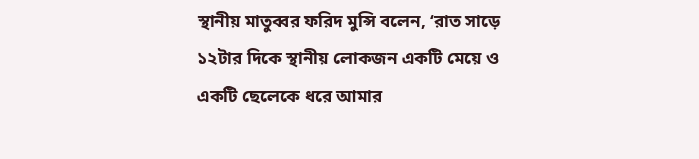স্থানীয় মাতুব্বর ফরিদ মুন্সি বলেন, ‘রাত সাড়ে ১২টার দিকে স্থানীয় লোকজন একটি মেয়ে ও একটি ছেলেকে ধরে আমার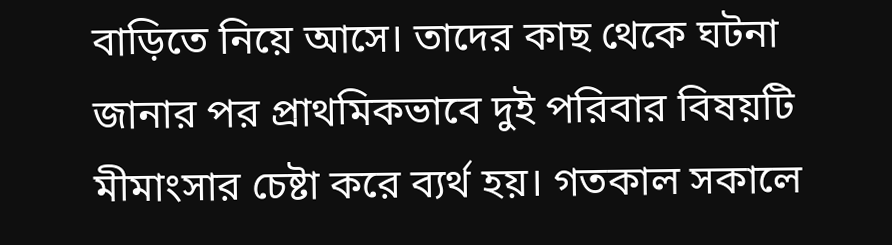বাড়িতে নিয়ে আসে। তাদের কাছ থেকে ঘটনা জানার পর প্রাথমিকভাবে দুই পরিবার বিষয়টি মীমাংসার চেষ্টা করে ব্যর্থ হয়। গতকাল সকালে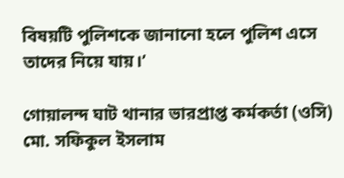বিষয়টি পুলিশকে জানানো হলে পুলিশ এসে তাদের নিয়ে যায়।’

গোয়ালন্দ ঘাট থানার ভারপ্রাপ্ত কর্মকর্তা (ওসি) মো. সফিকুল ইসলাম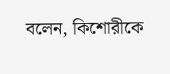বলেন, কিশোরীকে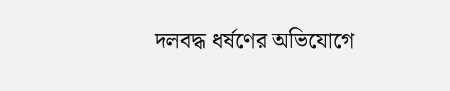দলবদ্ধ ধর্ষণের অভিযোগে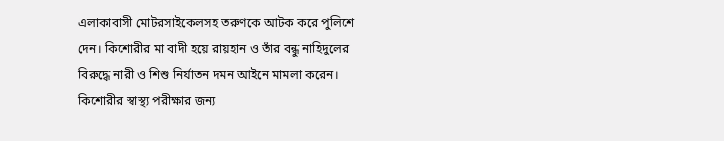এলাকাবাসী মোটরসাইকেলসহ তরুণকে আটক করে পুলিশে দেন। কিশোরীর মা বাদী হয়ে রায়হান ও তাঁর বন্ধু নাহিদুলের বিরুদ্ধে নারী ও শিশু নির্যাতন দমন আইনে মামলা করেন। কিশোরীর স্বাস্থ্য পরীক্ষার জন্য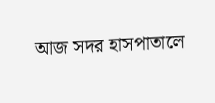আজ সদর হাসপাতালে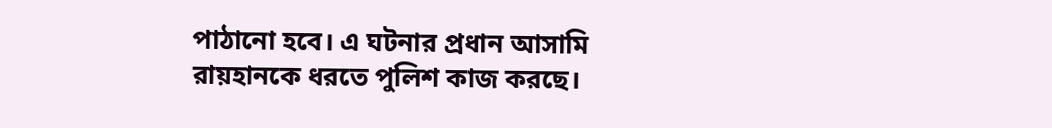পাঠানো হবে। এ ঘটনার প্রধান আসামি রায়হানকে ধরতে পুলিশ কাজ করছে।